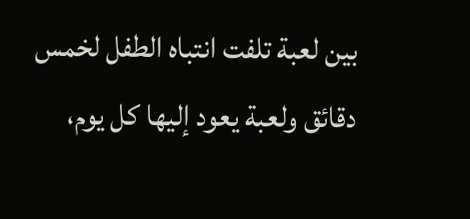بين لعبة تلفت انتباه الطفل لخمس دقائق ولعبة يعود إليها كل يوم،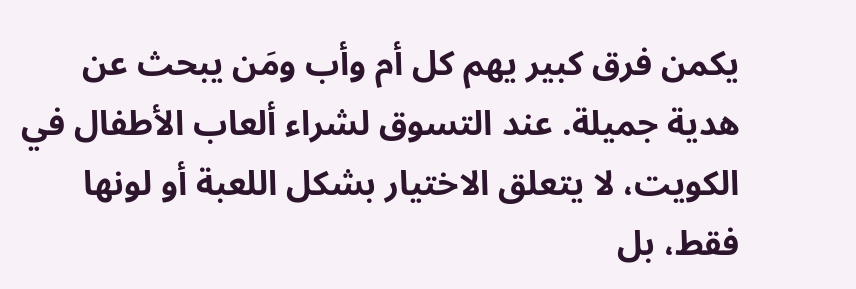يكمن فرق كبير يهم كل أم وأب ومَن يبحث عن هدية جميلة. عند التسوق لشراء ألعاب الأطفال في الكويت، لا يتعلق الاختيار بشكل اللعبة أو لونها فقط، بل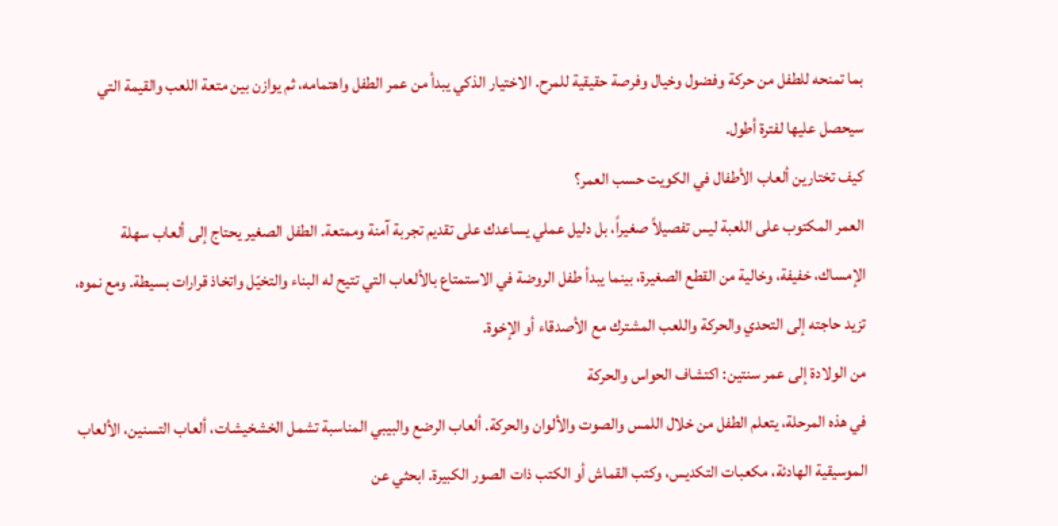بما تمنحه للطفل من حركة وفضول وخيال وفرصة حقيقية للمرح. الاختيار الذكي يبدأ من عمر الطفل واهتمامه، ثم يوازن بين متعة اللعب والقيمة التي سيحصل عليها لفترة أطول.
كيف تختارين ألعاب الأطفال في الكويت حسب العمر؟
العمر المكتوب على اللعبة ليس تفصيلاً صغيراً، بل دليل عملي يساعدك على تقديم تجربة آمنة وممتعة. الطفل الصغير يحتاج إلى ألعاب سهلة الإمساك، خفيفة، وخالية من القطع الصغيرة، بينما يبدأ طفل الروضة في الاستمتاع بالألعاب التي تتيح له البناء والتخيّل واتخاذ قرارات بسيطة. ومع نموه، تزيد حاجته إلى التحدي والحركة واللعب المشترك مع الأصدقاء أو الإخوة.
من الولادة إلى عمر سنتين: اكتشاف الحواس والحركة
في هذه المرحلة، يتعلم الطفل من خلال اللمس والصوت والألوان والحركة. ألعاب الرضع والبيبي المناسبة تشمل الخشخيشات، ألعاب التسنين، الألعاب الموسيقية الهادئة، مكعبات التكديس، وكتب القماش أو الكتب ذات الصور الكبيرة. ابحثي عن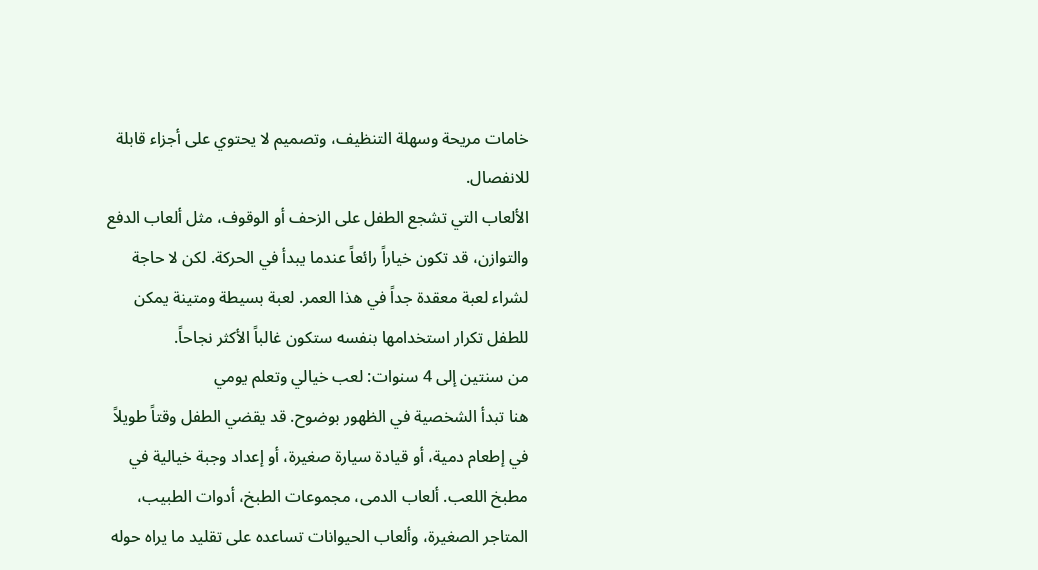خامات مريحة وسهلة التنظيف، وتصميم لا يحتوي على أجزاء قابلة للانفصال.
الألعاب التي تشجع الطفل على الزحف أو الوقوف، مثل ألعاب الدفع والتوازن، قد تكون خياراً رائعاً عندما يبدأ في الحركة. لكن لا حاجة لشراء لعبة معقدة جداً في هذا العمر. لعبة بسيطة ومتينة يمكن للطفل تكرار استخدامها بنفسه ستكون غالباً الأكثر نجاحاً.
من سنتين إلى 4 سنوات: لعب خيالي وتعلم يومي
هنا تبدأ الشخصية في الظهور بوضوح. قد يقضي الطفل وقتاً طويلاً في إطعام دمية، أو قيادة سيارة صغيرة، أو إعداد وجبة خيالية في مطبخ اللعب. ألعاب الدمى، مجموعات الطبخ، أدوات الطبيب، المتاجر الصغيرة، وألعاب الحيوانات تساعده على تقليد ما يراه حوله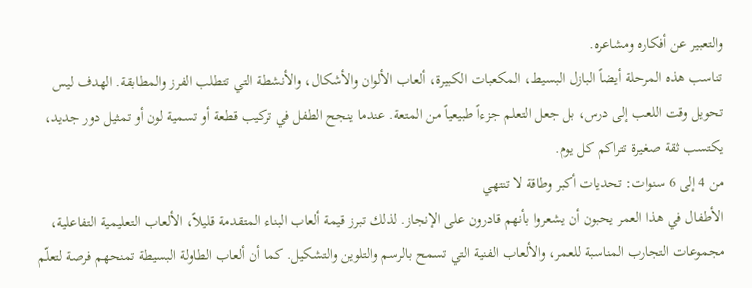والتعبير عن أفكاره ومشاعره.
تناسب هذه المرحلة أيضاً البازل البسيط، المكعبات الكبيرة، ألعاب الألوان والأشكال، والأنشطة التي تتطلب الفرز والمطابقة. الهدف ليس تحويل وقت اللعب إلى درس، بل جعل التعلم جزءاً طبيعياً من المتعة. عندما ينجح الطفل في تركيب قطعة أو تسمية لون أو تمثيل دور جديد، يكتسب ثقة صغيرة تتراكم كل يوم.
من 4 إلى 6 سنوات: تحديات أكبر وطاقة لا تنتهي
الأطفال في هذا العمر يحبون أن يشعروا بأنهم قادرون على الإنجاز. لذلك تبرز قيمة ألعاب البناء المتقدمة قليلاً، الألعاب التعليمية التفاعلية، مجموعات التجارب المناسبة للعمر، والألعاب الفنية التي تسمح بالرسم والتلوين والتشكيل. كما أن ألعاب الطاولة البسيطة تمنحهم فرصة لتعلّم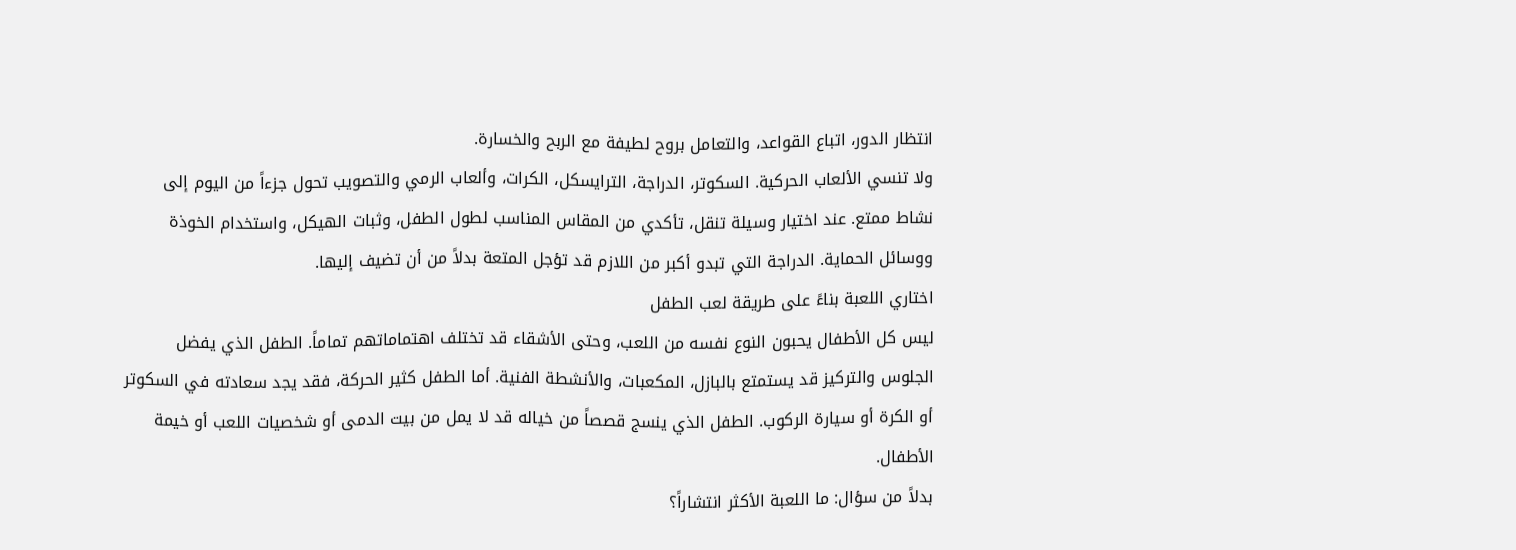انتظار الدور، اتباع القواعد، والتعامل بروح لطيفة مع الربح والخسارة.
ولا تنسي الألعاب الحركية. السكوتر، الدراجة، الترايسكل، الكرات، وألعاب الرمي والتصويب تحول جزءاً من اليوم إلى نشاط ممتع. عند اختيار وسيلة تنقل، تأكدي من المقاس المناسب لطول الطفل، وثبات الهيكل، واستخدام الخوذة ووسائل الحماية. الدراجة التي تبدو أكبر من اللازم قد تؤجل المتعة بدلاً من أن تضيف إليها.
اختاري اللعبة بناءً على طريقة لعب الطفل
ليس كل الأطفال يحبون النوع نفسه من اللعب، وحتى الأشقاء قد تختلف اهتماماتهم تماماً. الطفل الذي يفضل الجلوس والتركيز قد يستمتع بالبازل، المكعبات، والأنشطة الفنية. أما الطفل كثير الحركة، فقد يجد سعادته في السكوتر أو الكرة أو سيارة الركوب. الطفل الذي ينسج قصصاً من خياله قد لا يمل من بيت الدمى أو شخصيات اللعب أو خيمة الأطفال.
بدلاً من سؤال: ما اللعبة الأكثر انتشاراً؟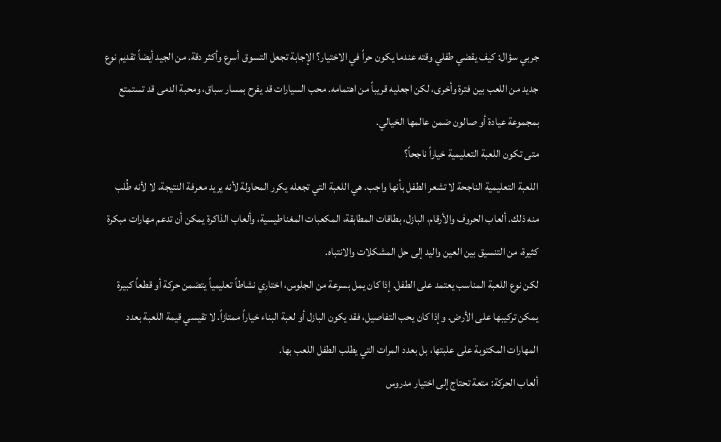جربي سؤال: كيف يقضي طفلي وقته عندما يكون حراً في الاختيار؟ الإجابة تجعل التسوق أسرع وأكثر دقة. من الجيد أيضاً تقديم نوع جديد من اللعب بين فترة وأخرى، لكن اجعليه قريباً من اهتمامه. محب السيارات قد يفرح بمسار سباق، ومحبة الدمى قد تستمتع بمجموعة عيادة أو صالون ضمن عالمها الخيالي.
متى تكون اللعبة التعليمية خياراً ناجحاً؟
اللعبة التعليمية الناجحة لا تشعر الطفل بأنها واجب. هي اللعبة التي تجعله يكرر المحاولة لأنه يريد معرفة النتيجة، لا لأنه طُلب منه ذلك. ألعاب الحروف والأرقام، البازل، بطاقات المطابقة، المكعبات المغناطيسية، وألعاب الذاكرة يمكن أن تدعم مهارات مبكرة كثيرة، من التنسيق بين العين واليد إلى حل المشكلات والانتباه.
لكن نوع اللعبة المناسب يعتمد على الطفل. إذا كان يمل بسرعة من الجلوس، اختاري نشاطاً تعليمياً يتضمن حركة أو قطعاً كبيرة يمكن تركيبها على الأرض. وإذا كان يحب التفاصيل، فقد يكون البازل أو لعبة البناء خياراً ممتازاً. لا تقيسي قيمة اللعبة بعدد المهارات المكتوبة على علبتها، بل بعدد المرات التي يطلب الطفل اللعب بها.
ألعاب الحركة: متعة تحتاج إلى اختيار مدروس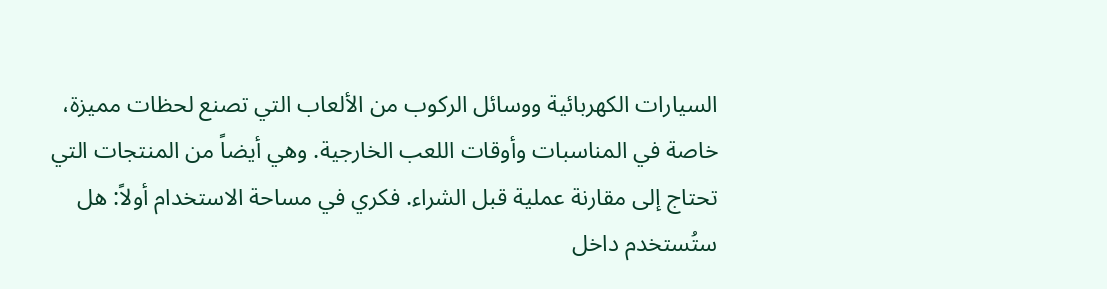السيارات الكهربائية ووسائل الركوب من الألعاب التي تصنع لحظات مميزة، خاصة في المناسبات وأوقات اللعب الخارجية. وهي أيضاً من المنتجات التي تحتاج إلى مقارنة عملية قبل الشراء. فكري في مساحة الاستخدام أولاً: هل ستُستخدم داخل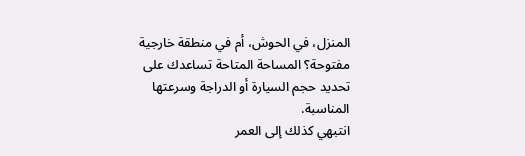المنزل، في الحوش، أم في منطقة خارجية مفتوحة؟ المساحة المتاحة تساعدك على تحديد حجم السيارة أو الدراجة وسرعتها المناسبة.
انتبهي كذلك إلى العمر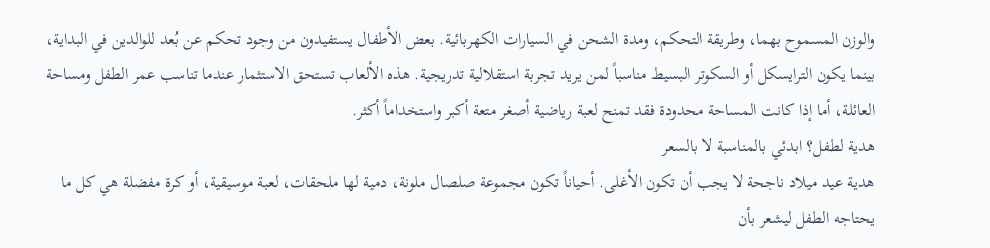والوزن المسموح بهما، وطريقة التحكم، ومدة الشحن في السيارات الكهربائية. بعض الأطفال يستفيدون من وجود تحكم عن بُعد للوالدين في البداية، بينما يكون الترايسكل أو السكوتر البسيط مناسباً لمن يريد تجربة استقلالية تدريجية. هذه الألعاب تستحق الاستثمار عندما تناسب عمر الطفل ومساحة العائلة، أما إذا كانت المساحة محدودة فقد تمنح لعبة رياضية أصغر متعة أكبر واستخداماً أكثر.
هدية لطفل؟ ابدئي بالمناسبة لا بالسعر
هدية عيد ميلاد ناجحة لا يجب أن تكون الأغلى. أحياناً تكون مجموعة صلصال ملونة، دمية لها ملحقات، لعبة موسيقية، أو كرة مفضلة هي كل ما يحتاجه الطفل ليشعر بأن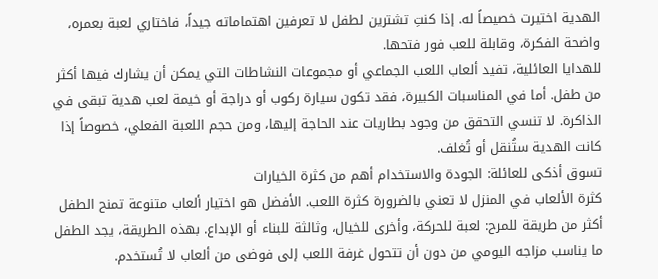الهدية اختيرت خصيصاً له. إذا كنتِ تشترين لطفل لا تعرفين اهتماماته جيداً، فاختاري لعبة بعمره، واضحة الفكرة، وقابلة للعب فور فتحها.
للهدايا العائلية، تفيد ألعاب اللعب الجماعي أو مجموعات النشاطات التي يمكن أن يشارك فيها أكثر من طفل. أما في المناسبات الكبيرة، فقد تكون سيارة ركوب أو دراجة أو خيمة لعب هدية تبقى في الذاكرة. لا تنسي التحقق من وجود بطاريات عند الحاجة إليها، ومن حجم اللعبة الفعلي، خصوصاً إذا كانت الهدية ستُنقل أو تُغلف.
تسوق أذكى للعائلة: الجودة والاستخدام أهم من كثرة الخيارات
كثرة الألعاب في المنزل لا تعني بالضرورة كثرة اللعب. الأفضل هو اختيار ألعاب متنوعة تمنح الطفل أكثر من طريقة للمرح: لعبة للحركة، وأخرى للخيال، وثالثة للبناء أو الإبداع. بهذه الطريقة، يجد الطفل ما يناسب مزاجه اليومي من دون أن تتحول غرفة اللعب إلى فوضى من ألعاب لا تُستخدم.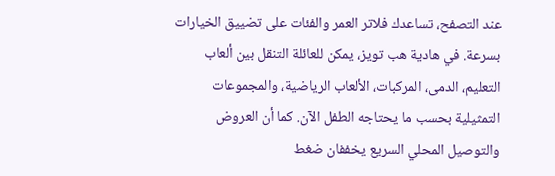عند التصفح، تساعدك فلاتر العمر والفئات على تضييق الخيارات بسرعة. في هادية هب تويز، يمكن للعائلة التنقل بين ألعاب التعليم، الدمى، المركبات، الألعاب الرياضية، والمجموعات التمثيلية بحسب ما يحتاجه الطفل الآن. كما أن العروض والتوصيل المحلي السريع يخففان ضغط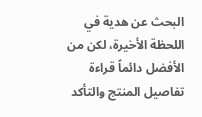البحث عن هدية في اللحظة الأخيرة، لكن من الأفضل دائماً قراءة تفاصيل المنتج والتأكد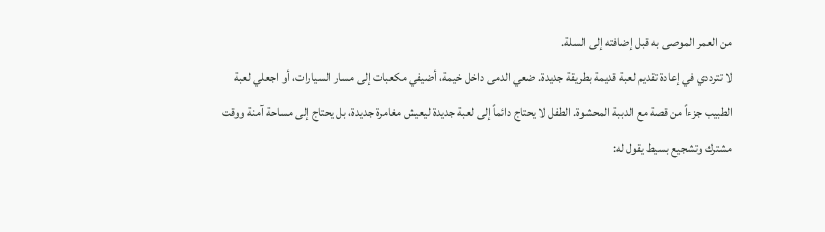من العمر الموصى به قبل إضافته إلى السلة.
لا تترددي في إعادة تقديم لعبة قديمة بطريقة جديدة. ضعي الدمى داخل خيمة، أضيفي مكعبات إلى مسار السيارات، أو اجعلي لعبة الطبيب جزءاً من قصة مع الدببة المحشوة. الطفل لا يحتاج دائماً إلى لعبة جديدة ليعيش مغامرة جديدة، بل يحتاج إلى مساحة آمنة ووقت مشترك وتشجيع بسيط يقول له: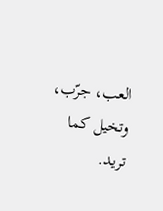العب، جرّب، وتخيل كما تريد.